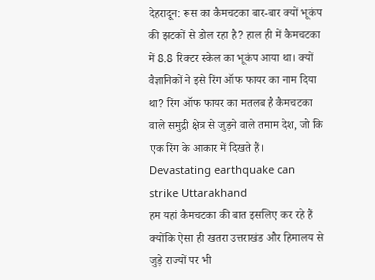देहरादून: रूस का कैमचटका बार-बार क्यों भूकंप की झटकों से डोल रहा है? हाल ही में कैमचटका में 8.8 रिक्टर स्केल का भूकंप आया था। क्यों वैज्ञानिकों ने इसे रिंग ऑफ फायर का नाम दिया था? रिंग ऑफ फायर का मतलब है कैमचटका वाले समुद्री क्षेत्र से जुड़ने वाले तमाम देश, जो कि एक रिंग के आकार में दिखते हैं।
Devastating earthquake can strike Uttarakhand
हम यहां कैमचटका की बात इसलिए कर रहे हैं क्योंकि ऐसा ही खतरा उत्तराखंड और हिमालय से जुड़े राज्यों पर भी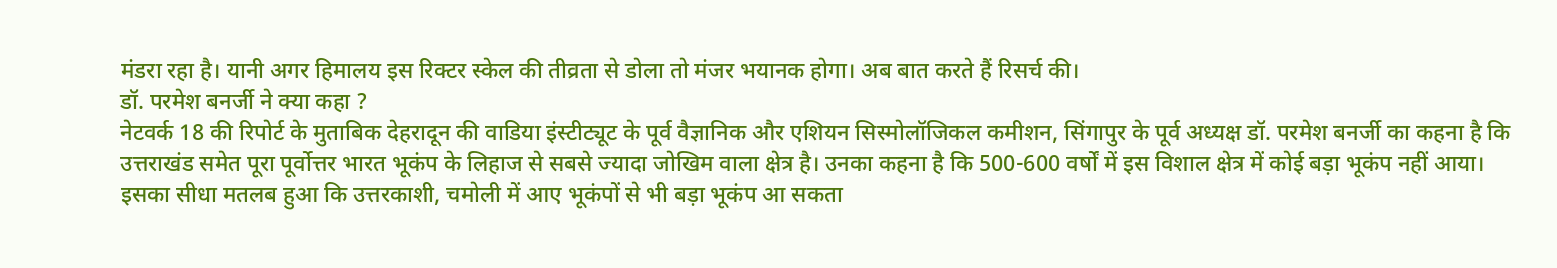मंडरा रहा है। यानी अगर हिमालय इस रिक्टर स्केल की तीव्रता से डोला तो मंजर भयानक होगा। अब बात करते हैं रिसर्च की।
डॉ. परमेश बनर्जी ने क्या कहा ?
नेटवर्क 18 की रिपोर्ट के मुताबिक देहरादून की वाडिया इंस्टीट्यूट के पूर्व वैज्ञानिक और एशियन सिस्मोलॉजिकल कमीशन, सिंगापुर के पूर्व अध्यक्ष डॉ. परमेश बनर्जी का कहना है कि उत्तराखंड समेत पूरा पूर्वोत्तर भारत भूकंप के लिहाज से सबसे ज्यादा जोखिम वाला क्षेत्र है। उनका कहना है कि 500-600 वर्षों में इस विशाल क्षेत्र में कोई बड़ा भूकंप नहीं आया। इसका सीधा मतलब हुआ कि उत्तरकाशी, चमोली में आए भूकंपों से भी बड़ा भूकंप आ सकता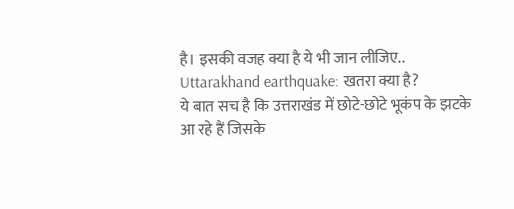है। इसकी वजह क्या है ये भी जान लीजिए..
Uttarakhand earthquake: खतरा क्या है?
ये बात सच है कि उत्तराखंड में छोटे-छोटे भूकंप के झटके आ रहे हैं जिसके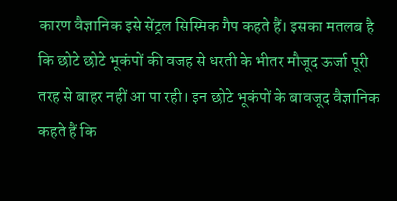कारण वैज्ञानिक इसे सेंट्रल सिस्मिक गैप कहते हैं। इसका मतलब है कि छोटे छोटे भूकंपों की वजह से धरती के भीतर मौजूद ऊर्जा पूरी तरह से बाहर नहीं आ पा रही। इन छोटे भूकंपों के बावजूद वैज्ञानिक कहते हैं कि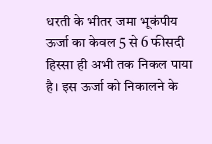धरती के भीतर जमा भूकंपीय ऊर्जा का केवल 5 से 6 फीसदी हिस्सा ही अभी तक निकल पाया है। इस ऊर्जा को निकालने के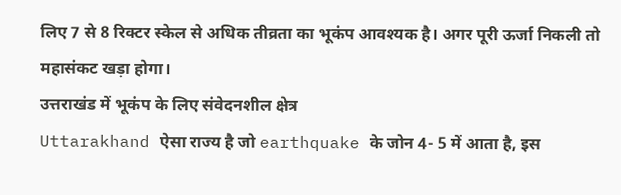लिए 7 से 8 रिक्टर स्केल से अधिक तीव्रता का भूकंप आवश्यक है। अगर पूरी ऊर्जा निकली तो महासंकट खड़ा होगा।
उत्तराखंड में भूकंप के लिए संवेदनशील क्षेत्र
Uttarakhand ऐसा राज्य है जो earthquake के जोन 4- 5 में आता है, इस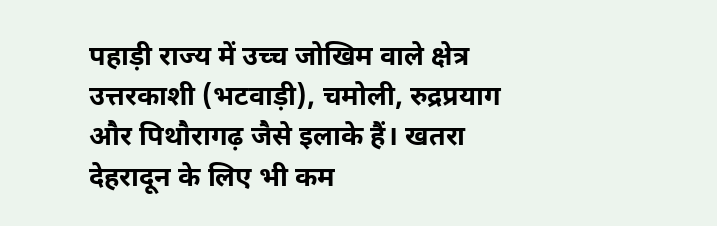पहाड़ी राज्य में उच्च जोखिम वाले क्षेत्र उत्तरकाशी (भटवाड़ी), चमोली, रुद्रप्रयाग और पिथौरागढ़ जैसे इलाके हैं। खतरा देहरादून के लिए भी कम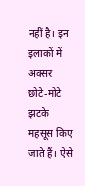नहीं है। इन इलाकों में अक्सर छोटे-मोटे झटके महसूस किए जाते हैं। ऐसे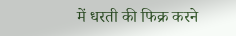में धरती की फिक्र करने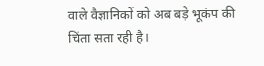वाले वैज्ञानिकों को अब बड़े भूकंप की चिंता सता रही है।